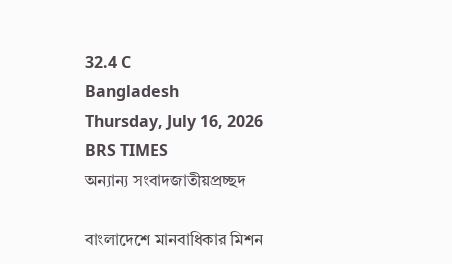32.4 C
Bangladesh
Thursday, July 16, 2026
BRS TIMES
অন্যান্য সংবাদজাতীয়প্রচ্ছদ

বাংলাদেশে মানবাধিকার মিশন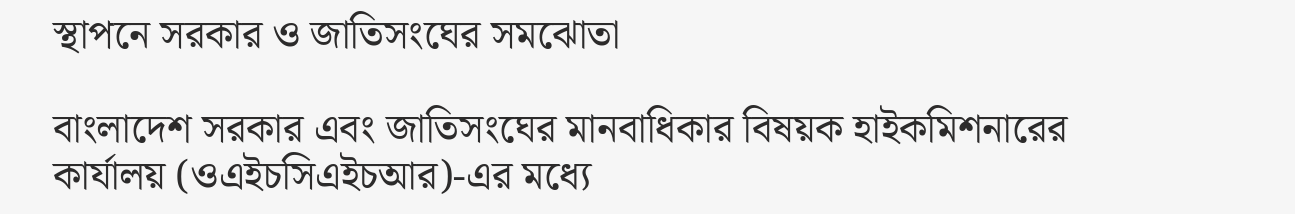স্থাপনে সরকার ও জাতিসংঘের সমঝোতা

বাংলাদেশ সরকার এবং জাতিসংঘের মানবাধিকার বিষয়ক হাইকমিশনারের কার্যালয় (ওএইচসিএইচআর)-এর মধ্যে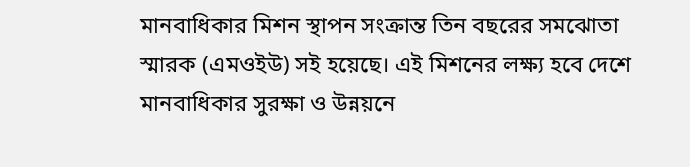মানবাধিকার মিশন স্থাপন সংক্রান্ত তিন বছরের সমঝোতা স্মারক (এমওইউ) সই হয়েছে। এই মিশনের লক্ষ্য হবে দেশে মানবাধিকার সুরক্ষা ও উন্নয়নে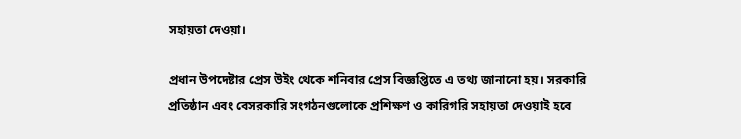সহায়তা দেওয়া।

প্রধান উপদেষ্টার প্রেস উইং থেকে শনিবার প্রেস বিজ্ঞপ্তিতে এ তথ্য জানানো হয়। সরকারি প্রতিষ্ঠান এবং বেসরকারি সংগঠনগুলোকে প্রশিক্ষণ ও কারিগরি সহায়তা দেওয়াই হবে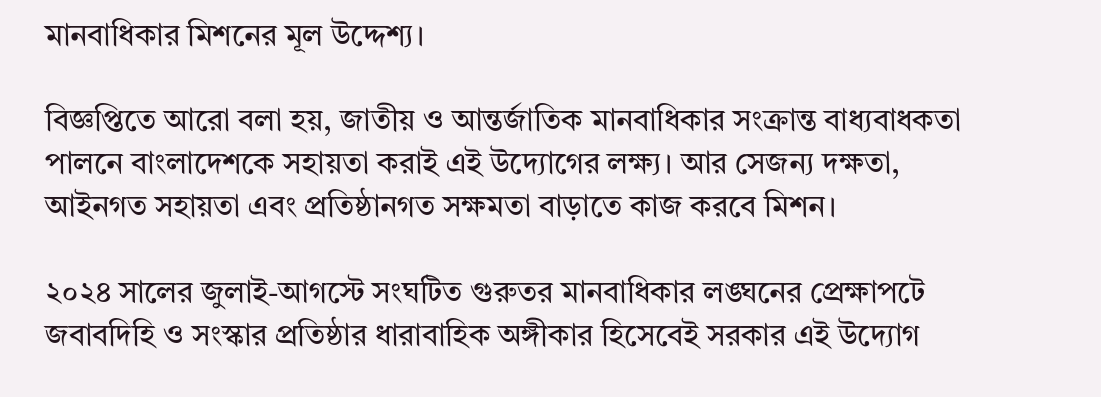মানবাধিকার মিশনের মূল উদ্দেশ্য।

বিজ্ঞপ্তিতে আরো বলা হয়, জাতীয় ও আন্তর্জাতিক মানবাধিকার সংক্রান্ত বাধ্যবাধকতা পালনে বাংলাদেশকে সহায়তা করাই এই উদ্যোগের লক্ষ্য। আর সেজন্য দক্ষতা, আইনগত সহায়তা এবং প্রতিষ্ঠানগত সক্ষমতা বাড়াতে কাজ করবে মিশন।

২০২৪ সালের জুলাই-আগস্টে সংঘটিত গুরুতর মানবাধিকার লঙ্ঘনের প্রেক্ষাপটে জবাবদিহি ও সংস্কার প্রতিষ্ঠার ধারাবাহিক অঙ্গীকার হিসেবেই সরকার এই উদ্যোগ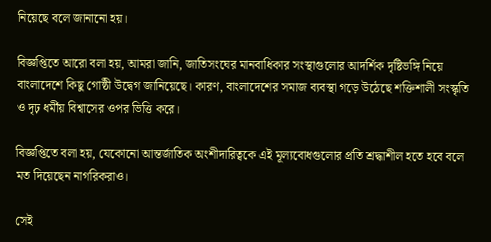নিয়েছে বলে জানানো হয়।

বিজ্ঞপ্তিতে আরো বলা হয়, আমরা জানি, জাতিসংঘের মানবাধিকার সংস্থাগুলোর আদর্শিক দৃষ্টিভঙ্গি নিয়ে বাংলাদেশে কিছু গোষ্ঠী উদ্বেগ জানিয়েছে। কারণ, বাংলাদেশের সমাজ ব্যবস্থা গড়ে উঠেছে শক্তিশালী সংস্কৃতি ও দৃঢ় ধর্মীয় বিশ্বাসের ওপর ভিত্তি করে।

বিজ্ঞপ্তিতে বলা হয়, যেকোনো আন্তর্জাতিক অংশীদারিত্বকে এই মূল্যবোধগুলোর প্রতি শ্রদ্ধাশীল হতে হবে বলে মত দিয়েছেন নাগরিকরাও।

সেই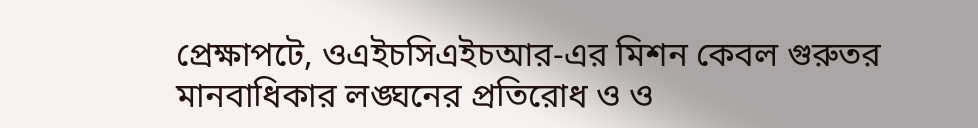প্রেক্ষাপটে, ওএইচসিএইচআর-এর মিশন কেবল গুরুতর মানবাধিকার লঙ্ঘনের প্রতিরোধ ও ও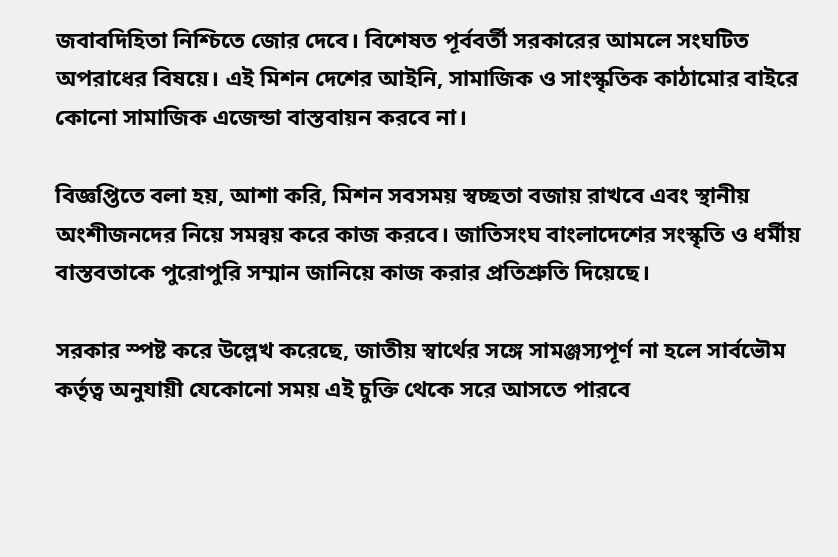জবাবদিহিতা নিশ্চিতে জোর দেবে। বিশেষত পূর্ববর্তী সরকারের আমলে সংঘটিত অপরাধের বিষয়ে। এই মিশন দেশের আইনি, সামাজিক ও সাংস্কৃতিক কাঠামোর বাইরে কোনো সামাজিক এজেন্ডা বাস্তবায়ন করবে না।

বিজ্ঞপ্তিতে বলা হয়, আশা করি, মিশন সবসময় স্বচ্ছতা বজায় রাখবে এবং স্থানীয় অংশীজনদের নিয়ে সমন্বয় করে কাজ করবে। জাতিসংঘ বাংলাদেশের সংস্কৃতি ও ধর্মীয় বাস্তবতাকে পুরোপুরি সম্মান জানিয়ে কাজ করার প্রতিশ্রুতি দিয়েছে।

সরকার স্পষ্ট করে উল্লেখ করেছে, জাতীয় স্বার্থের সঙ্গে সামঞ্জস্যপূর্ণ না হলে সার্বভৌম কর্তৃত্ব অনুযায়ী যেকোনো সময় এই চুক্তি থেকে সরে আসতে পারবে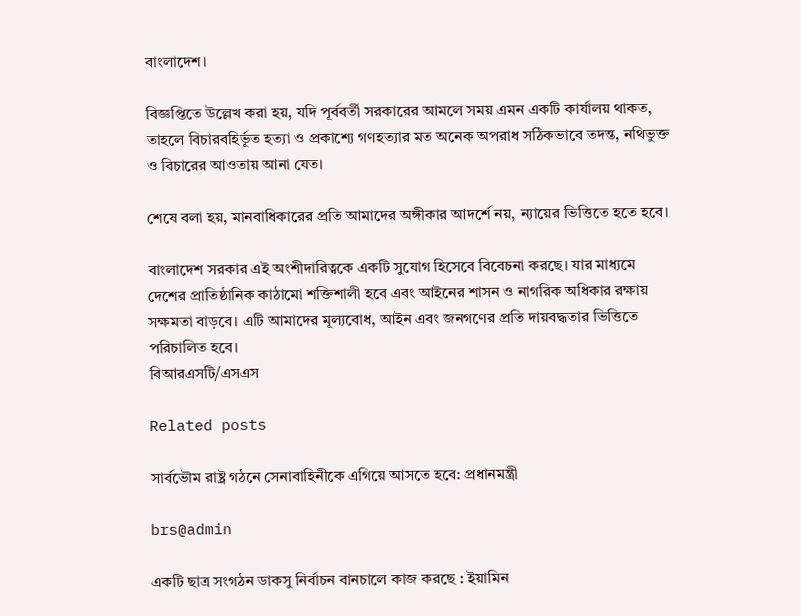বাংলাদেশ।

বিজ্ঞপ্তিতে উল্লেখ করা হয়, যদি পূর্ববর্তী সরকারের আমলে সময় এমন একটি কার্যালয় থাকত, তাহলে বিচারবহির্ভূত হত্যা ও প্রকাশ্যে গণহত্যার মত অনেক অপরাধ সঠিকভাবে তদন্ত, নথিভুক্ত ও বিচারের আওতায় আনা যেত।

শেষে বলা হয়, মানবাধিকারের প্রতি আমাদের অঙ্গীকার আদর্শে নয়, ন্যায়ের ভিত্তিতে হতে হবে।

বাংলাদেশ সরকার এই অংশীদারিত্বকে একটি সুযোগ হিসেবে বিবেচনা করছে। যার মাধ্যমে দেশের প্রাতিষ্ঠানিক কাঠামো শক্তিশালী হবে এবং আইনের শাসন ও নাগরিক অধিকার রক্ষায় সক্ষমতা বাড়বে। এটি আমাদের মূল্যবোধ, আইন এবং জনগণের প্রতি দায়বদ্ধতার ভিত্তিতে পরিচালিত হবে।
বিআরএসটি/এসএস

Related posts

সার্বভৌম রাষ্ট্র গঠনে সেনাবাহিনীকে এগিয়ে আসতে হবে: প্রধানমন্ত্রী

brs@admin

একটি ছাত্র সংগঠন ডাকসু নির্বাচন বানচালে কাজ করছে : ইয়ামিন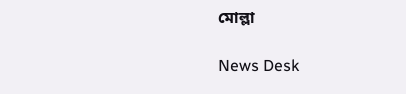মোল্লা

News Desk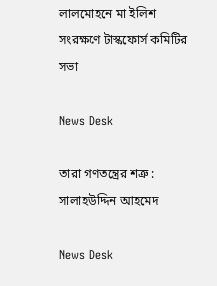লালমোহনে মা ইলিশ সংরক্ষণে টাস্কফোর্স কমিটির সভা

News Desk

তারা গণতন্ত্রের শত্রু : সালাহউদ্দিন আহমেদ

News Desk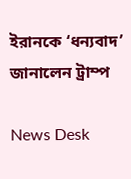ইরানকে ‘ধন্যবাদ’ জানালেন ট্রাম্প

News Desk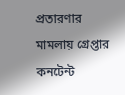প্রতারণার মামলায় গ্রেপ্তার কনটেন্ট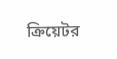ক্রিয়েটর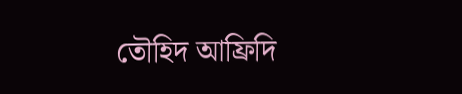তৌহিদ আফ্রিদি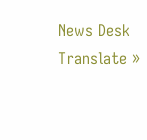News Desk
Translate »